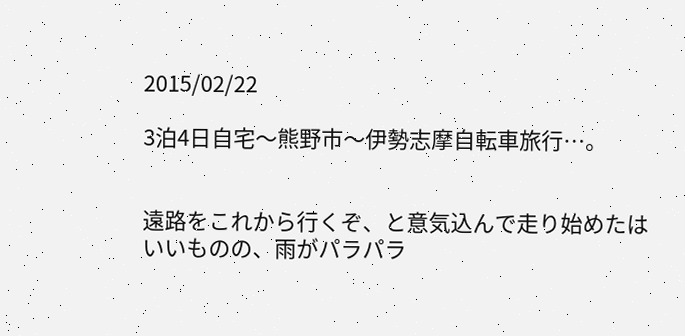2015/02/22

3泊4日自宅〜熊野市〜伊勢志摩自転車旅行…。


遠路をこれから行くぞ、と意気込んで走り始めたはいいものの、雨がパラパラ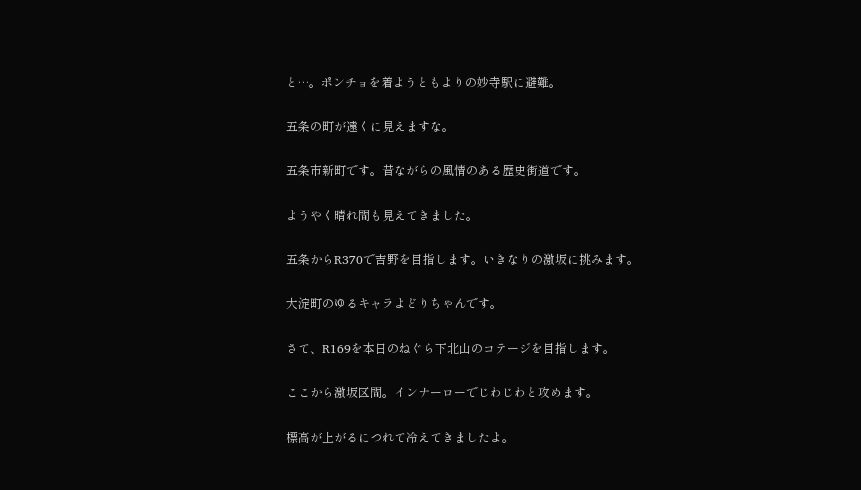と…。ポンチョを着ようともよりの妙寺駅に避難。

五条の町が遠くに見えますな。

五条市新町です。昔ながらの風情のある歴史街道です。

ようやく晴れ間も見えてきました。

五条からR370で吉野を目指します。いきなりの激坂に挑みます。

大淀町のゆるキャラよどりちゃんです。

さて、R169を本日のねぐら下北山のコテージを目指します。

ここから激坂区間。インナーローでじわじわと攻めます。

標高が上がるにつれて冷えてきましたよ。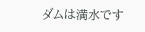ダムは満水です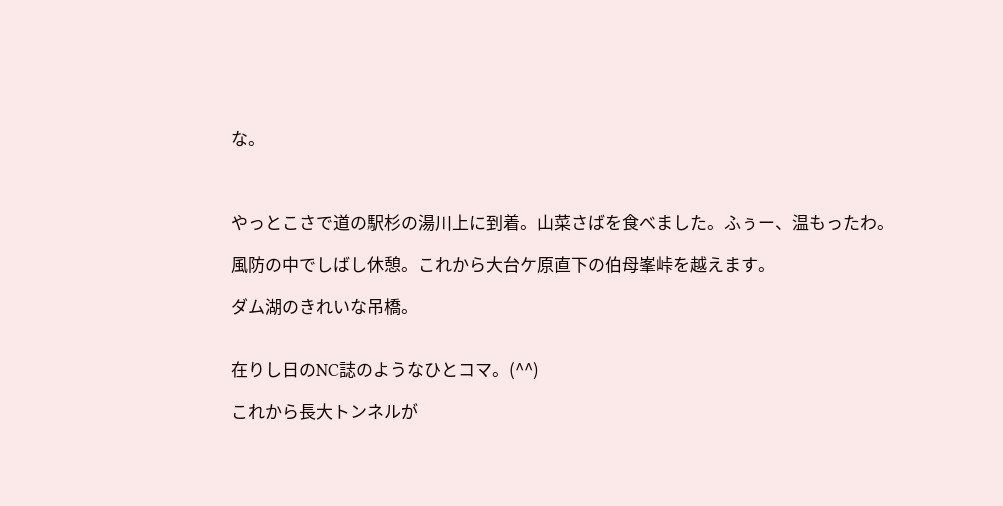な。



やっとこさで道の駅杉の湯川上に到着。山菜さばを食べました。ふぅー、温もったわ。

風防の中でしばし休憩。これから大台ケ原直下の伯母峯峠を越えます。

ダム湖のきれいな吊橋。


在りし日のNC誌のようなひとコマ。(^^)

これから長大トンネルが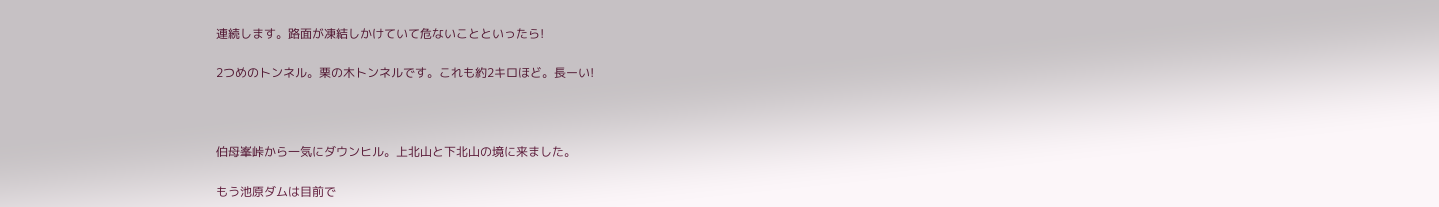連続します。路面が凍結しかけていて危ないことといったら!

2つめのトンネル。栗の木トンネルです。これも約2キロほど。長ーい!



伯母峯峠から一気にダウンヒル。上北山と下北山の境に来ました。

もう池原ダムは目前で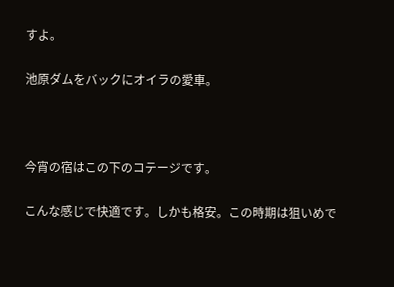すよ。

池原ダムをバックにオイラの愛車。



今宵の宿はこの下のコテージです。

こんな感じで快適です。しかも格安。この時期は狙いめで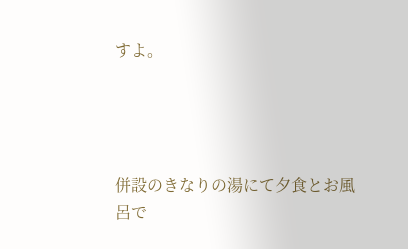すよ。




併設のきなりの湯にて夕食とお風呂で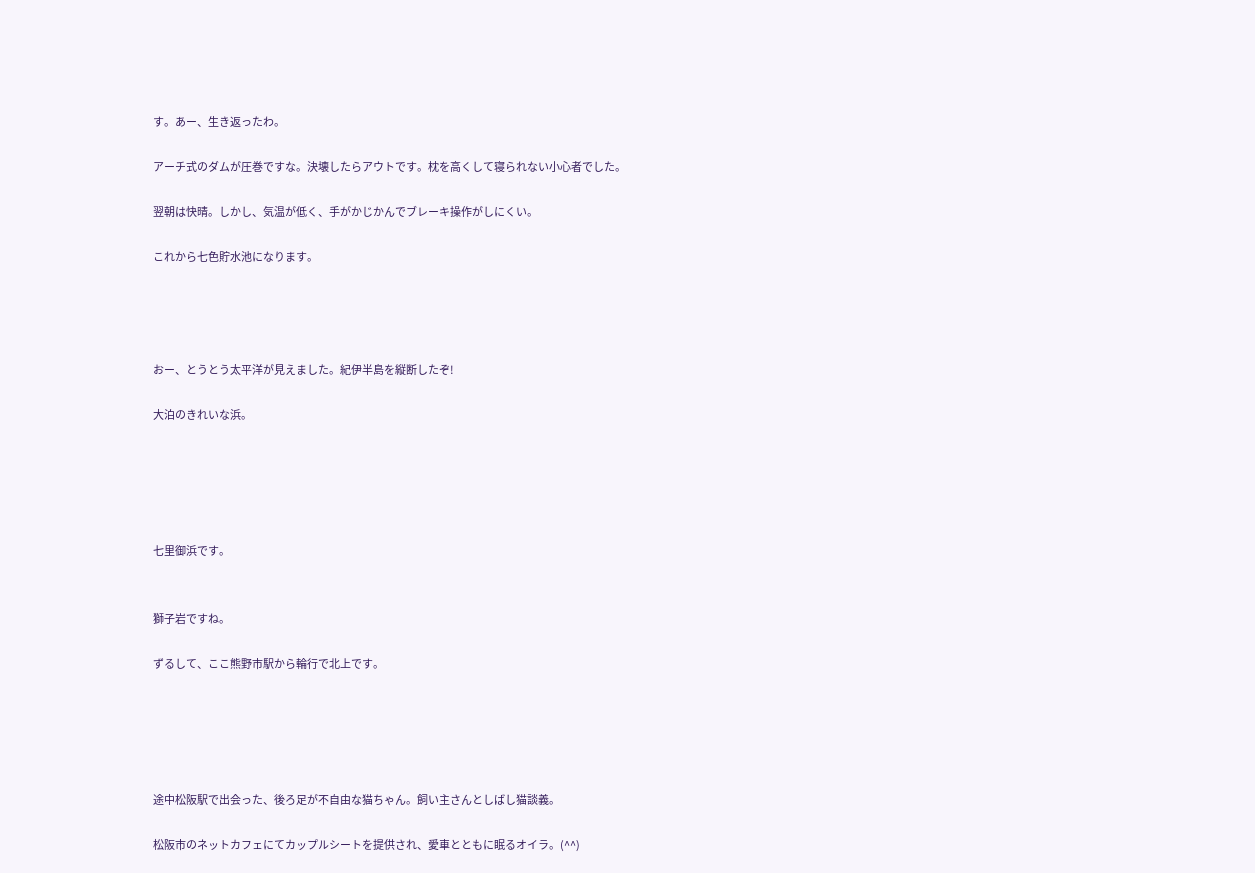す。あー、生き返ったわ。

アーチ式のダムが圧巻ですな。決壊したらアウトです。枕を高くして寝られない小心者でした。

翌朝は快晴。しかし、気温が低く、手がかじかんでブレーキ操作がしにくい。

これから七色貯水池になります。




おー、とうとう太平洋が見えました。紀伊半島を縦断したぞ!

大泊のきれいな浜。





七里御浜です。


獅子岩ですね。

ずるして、ここ熊野市駅から輪行で北上です。





途中松阪駅で出会った、後ろ足が不自由な猫ちゃん。飼い主さんとしばし猫談義。

松阪市のネットカフェにてカップルシートを提供され、愛車とともに眠るオイラ。(^^)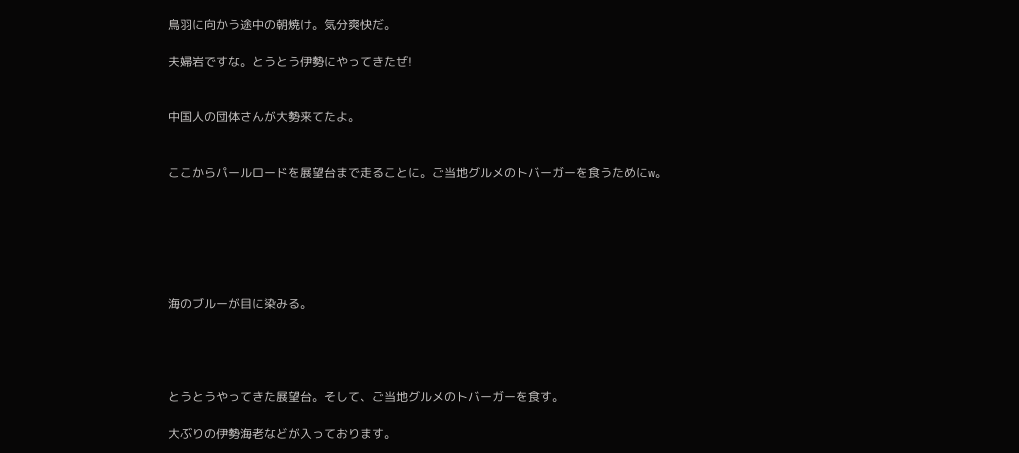鳥羽に向かう途中の朝焼け。気分爽快だ。

夫婦岩ですな。とうとう伊勢にやってきたぜ!


中国人の団体さんが大勢来てたよ。


ここからパールロードを展望台まで走ることに。ご当地グルメのトバーガーを食うためにw。






海のブルーが目に染みる。




とうとうやってきた展望台。そして、ご当地グルメのトバーガーを食す。

大ぶりの伊勢海老などが入っております。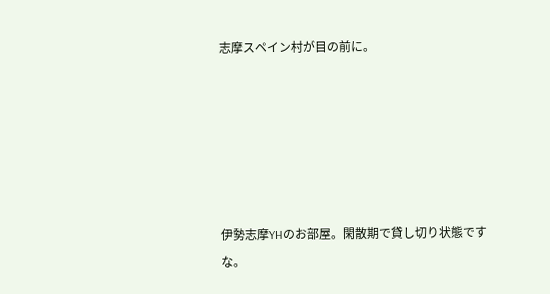志摩スペイン村が目の前に。






伊勢志摩YHのお部屋。閑散期で貸し切り状態ですな。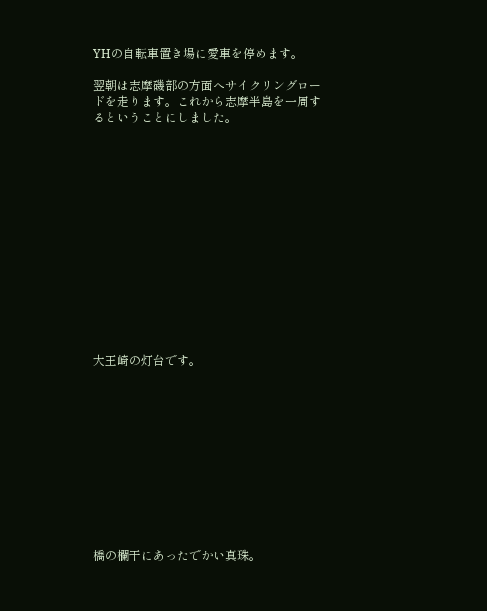YHの自転車置き場に愛車を停めます。

翌朝は志摩磯部の方面へサイクリングロードを走ります。これから志摩半島を一周するということにしました。














大王崎の灯台です。











橋の欄干にあったでかい真珠。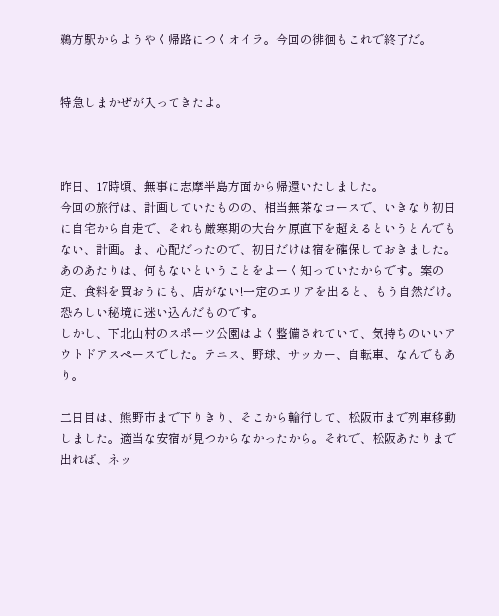鵜方駅からようやく帰路につくオイラ。今回の徘徊もこれで終了だ。


特急しまかぜが入ってきたよ。



昨日、17時頃、無事に志摩半島方面から帰還いたしました。
今回の旅行は、計画していたものの、相当無茶なコースで、いきなり初日に自宅から自走で、それも厳寒期の大台ケ原直下を超えるというとんでもない、計画。ま、心配だったので、初日だけは宿を確保しておきました。あのあたりは、何もないということをよーく知っていたからです。案の定、食料を買おうにも、店がない!一定のエリアを出ると、もう自然だけ。恐ろしい秘境に迷い込んだものです。
しかし、下北山村のスポーツ公園はよく整備されていて、気持ちのいいアウトドアスペースでした。テニス、野球、サッカー、自転車、なんでもあり。

二日目は、熊野市まで下りきり、そこから輪行して、松阪市まで列車移動しました。適当な安宿が見つからなかったから。それで、松阪あたりまで出れば、ネッ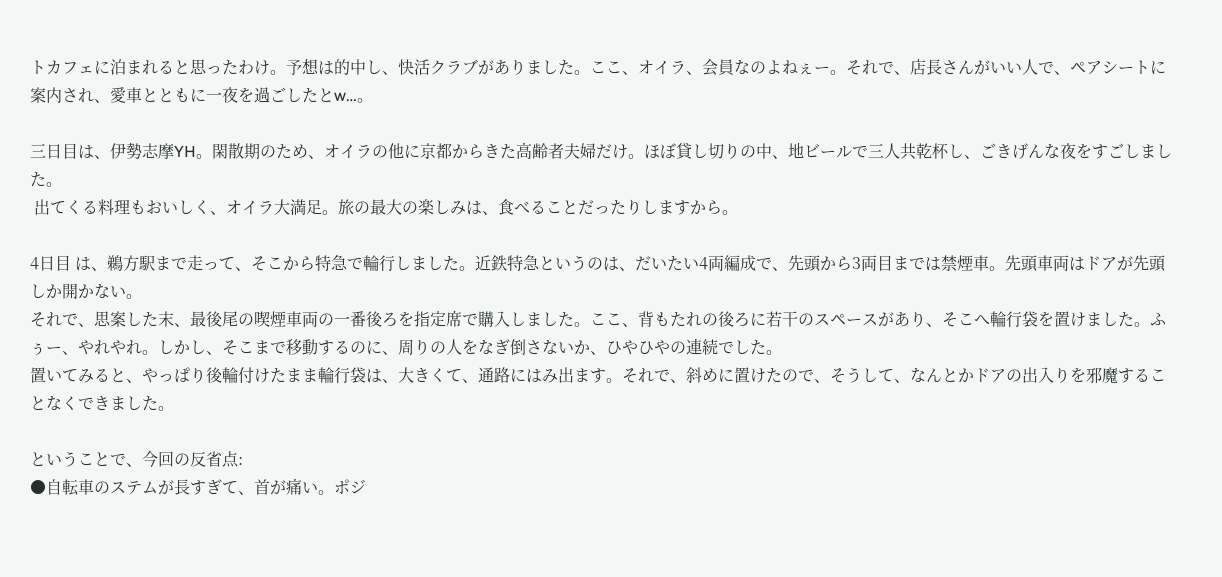トカフェに泊まれると思ったわけ。予想は的中し、快活クラブがありました。ここ、オイラ、会員なのよねぇー。それで、店長さんがいい人で、ペアシートに案内され、愛車とともに一夜を過ごしたとw…。

三日目は、伊勢志摩YH。閑散期のため、オイラの他に京都からきた高齢者夫婦だけ。ほぼ貸し切りの中、地ビールで三人共乾杯し、ごきげんな夜をすごしました。
 出てくる料理もおいしく、オイラ大満足。旅の最大の楽しみは、食べることだったりしますから。

4日目 は、鵜方駅まで走って、そこから特急で輪行しました。近鉄特急というのは、だいたい4両編成で、先頭から3両目までは禁煙車。先頭車両はドアが先頭しか開かない。
それで、思案した末、最後尾の喫煙車両の一番後ろを指定席で購入しました。ここ、背もたれの後ろに若干のスペースがあり、そこへ輪行袋を置けました。ふぅー、やれやれ。しかし、そこまで移動するのに、周りの人をなぎ倒さないか、ひやひやの連続でした。
置いてみると、やっぱり後輪付けたまま輪行袋は、大きくて、通路にはみ出ます。それで、斜めに置けたので、そうして、なんとかドアの出入りを邪魔することなくできました。

ということで、今回の反省点:
●自転車のステムが長すぎて、首が痛い。ポジ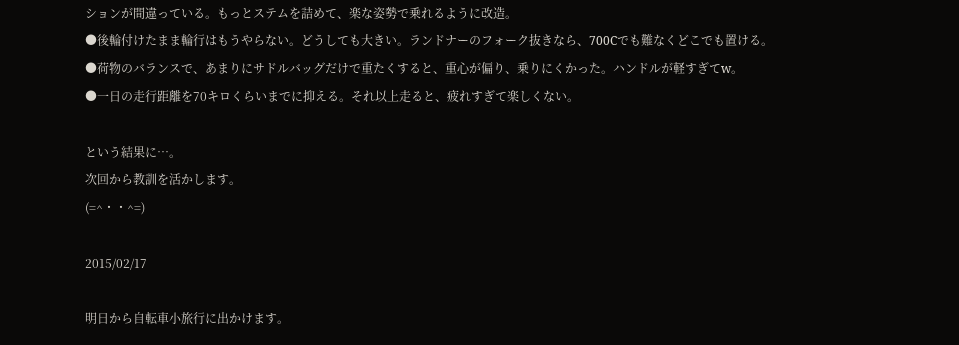ションが間違っている。もっとステムを詰めて、楽な姿勢で乗れるように改造。
●後輪付けたまま輪行はもうやらない。どうしても大きい。ランドナーのフォーク抜きなら、700Cでも難なくどこでも置ける。
●荷物のバランスで、あまりにサドルバッグだけで重たくすると、重心が偏り、乗りにくかった。ハンドルが軽すぎてw。
●一日の走行距離を70キロくらいまでに抑える。それ以上走ると、疲れすぎて楽しくない。

という結果に…。
次回から教訓を活かします。
(=^・・^=)

2015/02/17

明日から自転車小旅行に出かけます。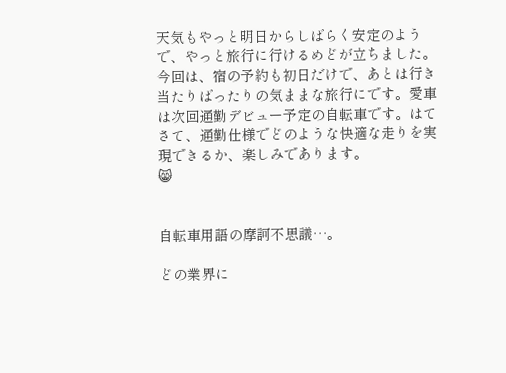天気もやっと明日からしばらく安定のようで、やっと旅行に行けるめどが立ちました。今回は、宿の予約も初日だけで、あとは行き当たりばったりの気ままな旅行にです。愛車は次回通勤デビュー予定の自転車です。はてさて、通勤仕様でどのような快適な走りを実現できるか、楽しみであります。
😸


自転車用語の摩訶不思議…。

どの業界に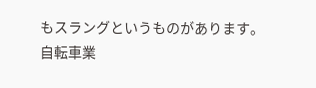もスラングというものがあります。
自転車業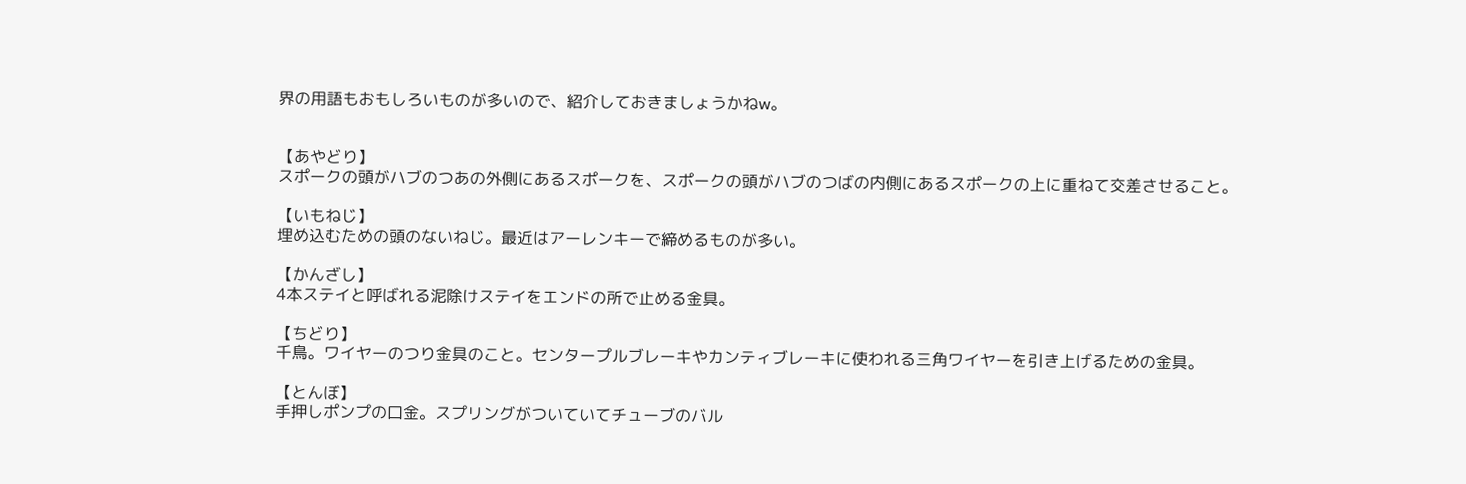界の用語もおもしろいものが多いので、紹介しておきましょうかねw。


【あやどり】
スポークの頭がハブのつあの外側にあるスポークを、スポークの頭がハブのつばの内側にあるスポークの上に重ねて交差させること。

【いもねじ】
埋め込むための頭のないねじ。最近はアーレンキーで締めるものが多い。

【かんざし】
4本ステイと呼ばれる泥除けステイをエンドの所で止める金具。

【ちどり】
千鳥。ワイヤーのつり金具のこと。センタープルブレーキやカンティブレーキに使われる三角ワイヤーを引き上げるための金具。

【とんぼ】
手押しポンプの口金。スプリングがついていてチューブのバル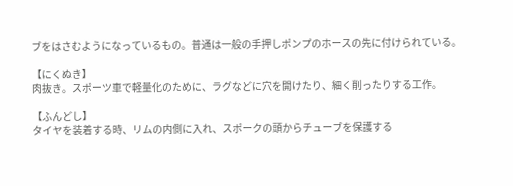ブをはさむようになっているもの。普通は一般の手押しポンプのホースの先に付けられている。

【にくぬき】
肉抜き。スポーツ車で軽量化のために、ラグなどに穴を開けたり、細く削ったりする工作。

【ふんどし】
タイヤを装着する時、リムの内側に入れ、スポークの頭からチューブを保護する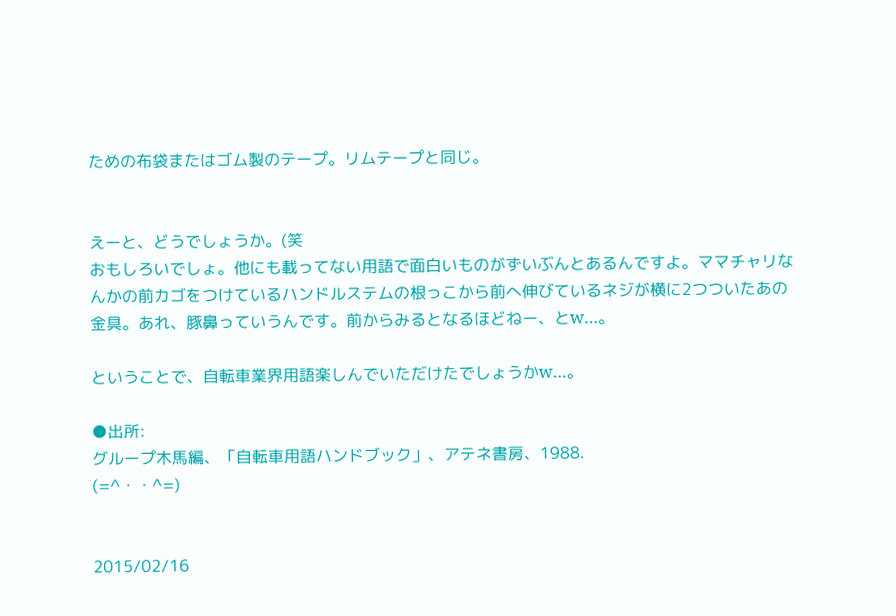ための布袋またはゴム製のテープ。リムテープと同じ。


えーと、どうでしょうか。(笑
おもしろいでしょ。他にも載ってない用語で面白いものがずいぶんとあるんですよ。ママチャリなんかの前カゴをつけているハンドルステムの根っこから前へ伸びているネジが横に2つついたあの金具。あれ、豚鼻っていうんです。前からみるとなるほどねー、とw…。

ということで、自転車業界用語楽しんでいただけたでしょうかw…。

●出所:
グループ木馬編、「自転車用語ハンドブック」、アテネ書房、1988.
(=^・・^=)


2015/02/16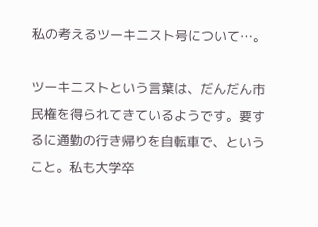私の考えるツーキニスト号について…。

ツーキニストという言葉は、だんだん市民権を得られてきているようです。要するに通勤の行き帰りを自転車で、ということ。私も大学卒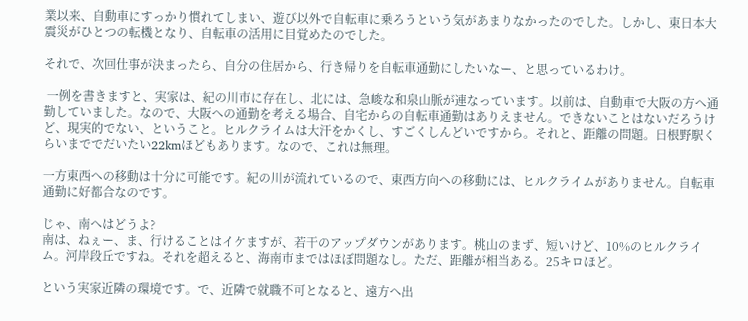業以来、自動車にすっかり慣れてしまい、遊び以外で自転車に乗ろうという気があまりなかったのでした。しかし、東日本大震災がひとつの転機となり、自転車の活用に目覚めたのでした。

それで、次回仕事が決まったら、自分の住居から、行き帰りを自転車通勤にしたいなー、と思っているわけ。

 一例を書きますと、実家は、紀の川市に存在し、北には、急峻な和泉山脈が連なっています。以前は、自動車で大阪の方へ通勤していました。なので、大阪への通勤を考える場合、自宅からの自転車通勤はありえません。できないことはないだろうけど、現実的でない、ということ。ヒルクライムは大汗をかくし、すごくしんどいですから。それと、距離の問題。日根野駅くらいまででだいたい22kmほどもあります。なので、これは無理。

一方東西への移動は十分に可能です。紀の川が流れているので、東西方向への移動には、ヒルクライムがありません。自転車通勤に好都合なのです。

じゃ、南へはどうよ?
南は、ねぇー、ま、行けることはイケますが、若干のアップダウンがあります。桃山のまず、短いけど、10%のヒルクライム。河岸段丘ですね。それを超えると、海南市まではほぼ問題なし。ただ、距離が相当ある。25キロほど。

という実家近隣の環境です。で、近隣で就職不可となると、遠方へ出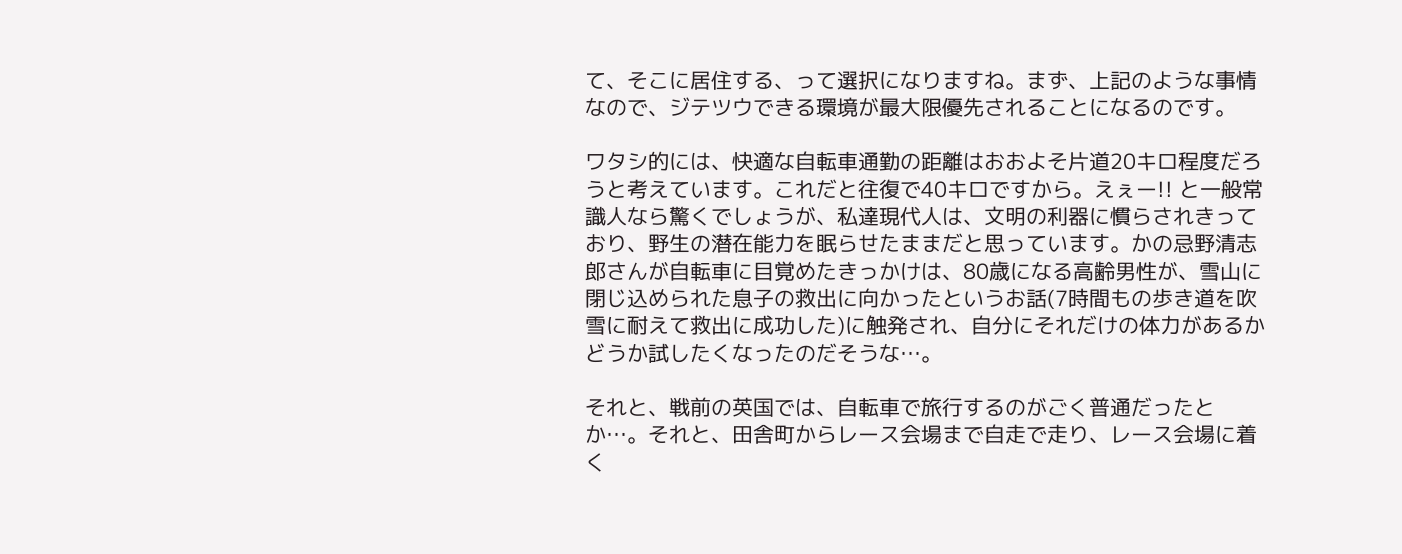て、そこに居住する、って選択になりますね。まず、上記のような事情なので、ジテツウできる環境が最大限優先されることになるのです。

ワタシ的には、快適な自転車通勤の距離はおおよそ片道20キロ程度だろうと考えています。これだと往復で40キロですから。えぇー!! と一般常識人なら驚くでしょうが、私達現代人は、文明の利器に慣らされきっており、野生の潜在能力を眠らせたままだと思っています。かの忌野清志郎さんが自転車に目覚めたきっかけは、80歳になる高齢男性が、雪山に閉じ込められた息子の救出に向かったというお話(7時間もの歩き道を吹雪に耐えて救出に成功した)に触発され、自分にそれだけの体力があるかどうか試したくなったのだそうな…。

それと、戦前の英国では、自転車で旅行するのがごく普通だったとか…。それと、田舎町からレース会場まで自走で走り、レース会場に着く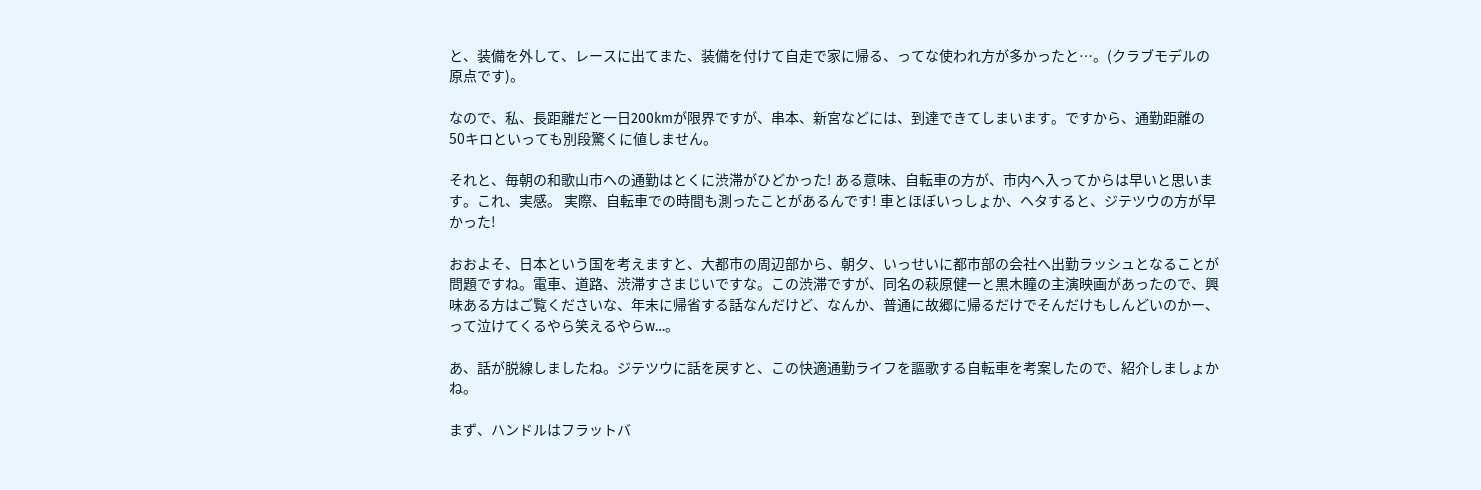と、装備を外して、レースに出てまた、装備を付けて自走で家に帰る、ってな使われ方が多かったと…。(クラブモデルの原点です)。

なので、私、長距離だと一日200kmが限界ですが、串本、新宮などには、到達できてしまいます。ですから、通勤距離の50キロといっても別段驚くに値しません。

それと、毎朝の和歌山市への通勤はとくに渋滞がひどかった! ある意味、自転車の方が、市内へ入ってからは早いと思います。これ、実感。 実際、自転車での時間も測ったことがあるんです! 車とほぼいっしょか、ヘタすると、ジテツウの方が早かった!

おおよそ、日本という国を考えますと、大都市の周辺部から、朝夕、いっせいに都市部の会社へ出勤ラッシュとなることが問題ですね。電車、道路、渋滞すさまじいですな。この渋滞ですが、同名の萩原健一と黒木瞳の主演映画があったので、興味ある方はご覧くださいな、年末に帰省する話なんだけど、なんか、普通に故郷に帰るだけでそんだけもしんどいのかー、って泣けてくるやら笑えるやらw…。

あ、話が脱線しましたね。ジテツウに話を戻すと、この快適通勤ライフを謳歌する自転車を考案したので、紹介しましょかね。

まず、ハンドルはフラットバ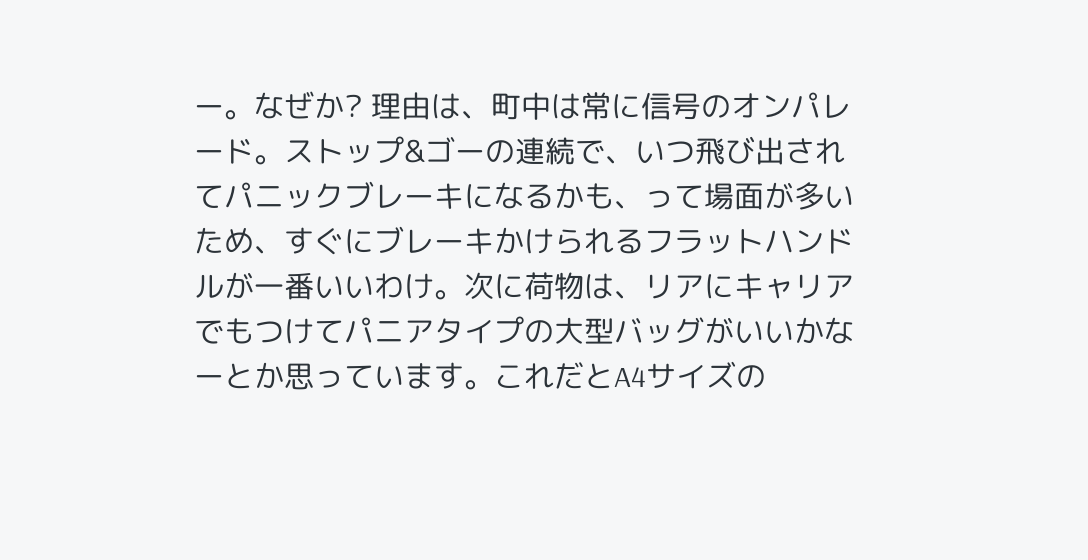ー。なぜか? 理由は、町中は常に信号のオンパレード。ストップ&ゴーの連続で、いつ飛び出されてパニックブレーキになるかも、って場面が多いため、すぐにブレーキかけられるフラットハンドルが一番いいわけ。次に荷物は、リアにキャリアでもつけてパニアタイプの大型バッグがいいかなーとか思っています。これだとA4サイズの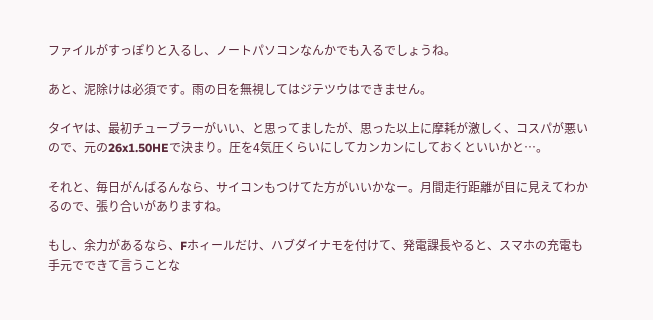ファイルがすっぽりと入るし、ノートパソコンなんかでも入るでしょうね。

あと、泥除けは必須です。雨の日を無視してはジテツウはできません。

タイヤは、最初チューブラーがいい、と思ってましたが、思った以上に摩耗が激しく、コスパが悪いので、元の26x1.50HEで決まり。圧を4気圧くらいにしてカンカンにしておくといいかと…。

それと、毎日がんばるんなら、サイコンもつけてた方がいいかなー。月間走行距離が目に見えてわかるので、張り合いがありますね。

もし、余力があるなら、Fホィールだけ、ハブダイナモを付けて、発電課長やると、スマホの充電も手元でできて言うことな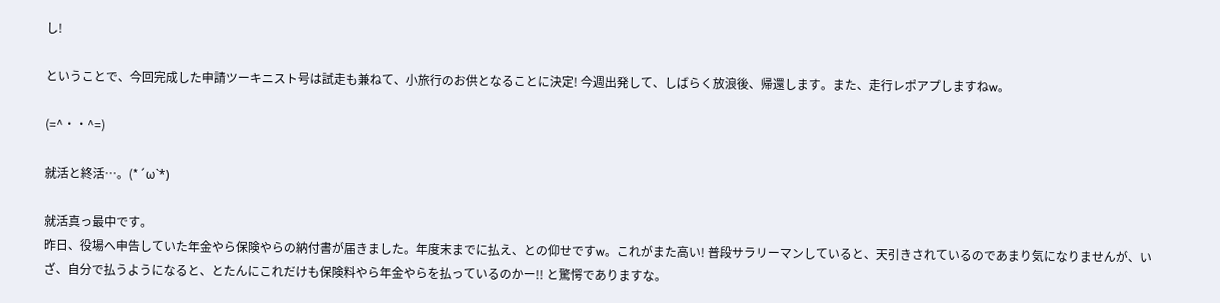し!

ということで、今回完成した申請ツーキニスト号は試走も兼ねて、小旅行のお供となることに決定! 今週出発して、しばらく放浪後、帰還します。また、走行レポアプしますねw。

(=^・・^=)

就活と終活…。(*´ω`*)

就活真っ最中です。
昨日、役場へ申告していた年金やら保険やらの納付書が届きました。年度末までに払え、との仰せですw。これがまた高い! 普段サラリーマンしていると、天引きされているのであまり気になりませんが、いざ、自分で払うようになると、とたんにこれだけも保険料やら年金やらを払っているのかー!! と驚愕でありますな。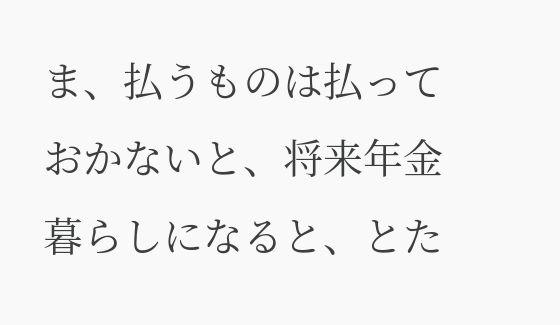ま、払うものは払っておかないと、将来年金暮らしになると、とた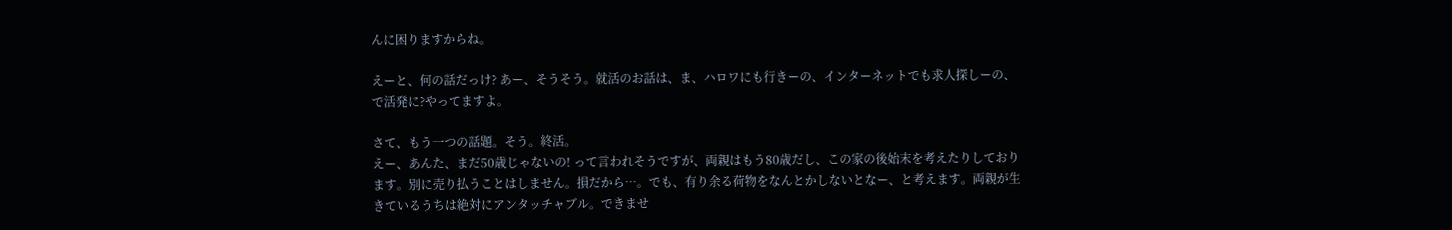んに困りますからね。

えーと、何の話だっけ? あー、そうそう。就活のお話は、ま、ハロワにも行きーの、インターネットでも求人探しーの、で活発に?やってますよ。

さて、もう一つの話題。そう。終活。
えー、あんた、まだ50歳じゃないの! って言われそうですが、両親はもう80歳だし、この家の後始末を考えたりしております。別に売り払うことはしません。損だから…。でも、有り余る荷物をなんとかしないとなー、と考えます。両親が生きているうちは絶対にアンタッチャブル。できませ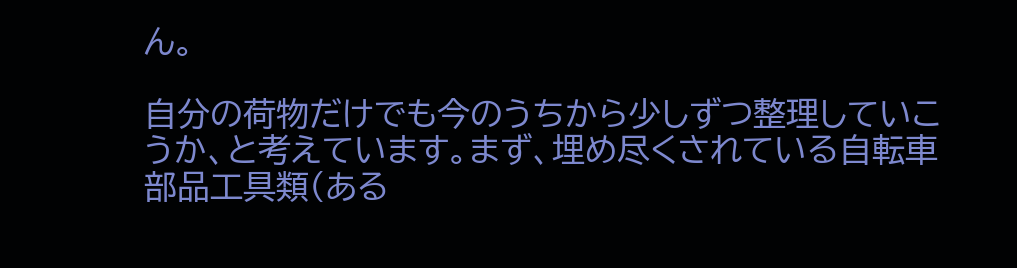ん。

自分の荷物だけでも今のうちから少しずつ整理していこうか、と考えています。まず、埋め尽くされている自転車部品工具類(ある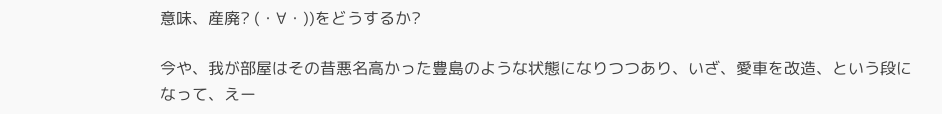意味、産廃? (・∀・))をどうするか?

今や、我が部屋はその昔悪名高かった豊島のような状態になりつつあり、いざ、愛車を改造、という段になって、えー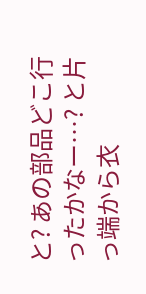と? あの部品どこ行ったかなー…? と片っ端から衣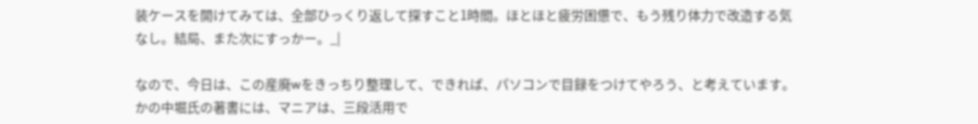装ケースを開けてみては、全部ひっくり返して探すこと1時間。ほとほと疲労困憊で、もう残り体力で改造する気なし。結局、また次にすっかー。_|

なので、今日は、この産廃wをきっちり整理して、できれば、パソコンで目録をつけてやろう、と考えています。かの中堀氏の著書には、マニアは、三段活用で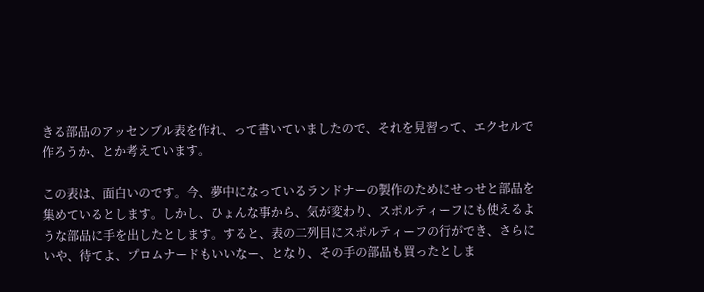きる部品のアッセンブル表を作れ、って書いていましたので、それを見習って、エクセルで作ろうか、とか考えています。

この表は、面白いのです。今、夢中になっているランドナーの製作のためにせっせと部品を集めているとします。しかし、ひょんな事から、気が変わり、スポルティーフにも使えるような部品に手を出したとします。すると、表の二列目にスポルティーフの行ができ、さらにいや、待てよ、プロムナードもいいなー、となり、その手の部品も買ったとしま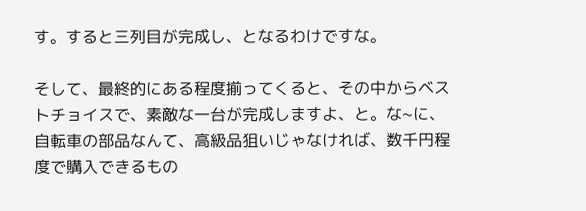す。すると三列目が完成し、となるわけですな。

そして、最終的にある程度揃ってくると、その中からベストチョイスで、素敵な一台が完成しますよ、と。な~に、自転車の部品なんて、高級品狙いじゃなければ、数千円程度で購入できるもの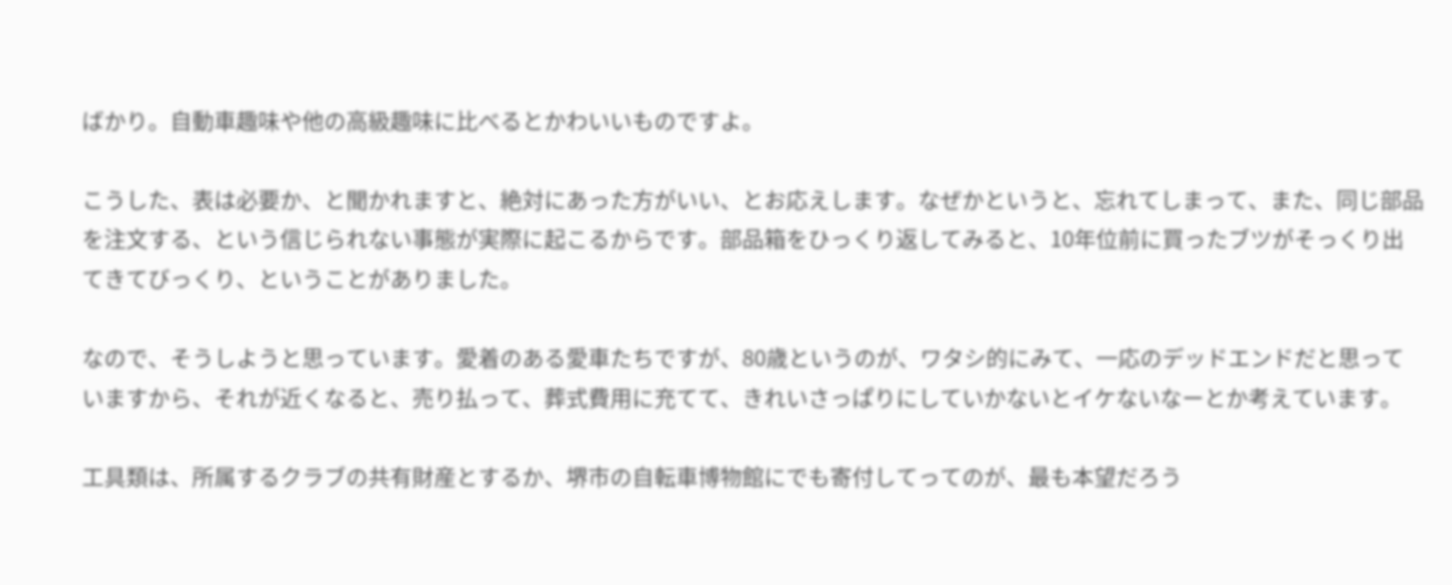ばかり。自動車趣味や他の高級趣味に比べるとかわいいものですよ。

こうした、表は必要か、と聞かれますと、絶対にあった方がいい、とお応えします。なぜかというと、忘れてしまって、また、同じ部品を注文する、という信じられない事態が実際に起こるからです。部品箱をひっくり返してみると、10年位前に買ったブツがそっくり出てきてびっくり、ということがありました。

なので、そうしようと思っています。愛着のある愛車たちですが、80歳というのが、ワタシ的にみて、一応のデッドエンドだと思っていますから、それが近くなると、売り払って、葬式費用に充てて、きれいさっぱりにしていかないとイケないなーとか考えています。

工具類は、所属するクラブの共有財産とするか、堺市の自転車博物館にでも寄付してってのが、最も本望だろう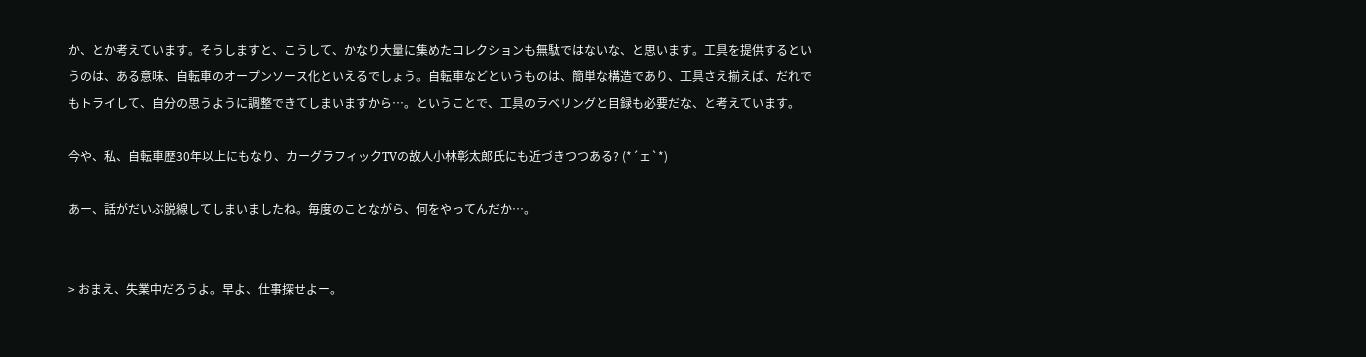か、とか考えています。そうしますと、こうして、かなり大量に集めたコレクションも無駄ではないな、と思います。工具を提供するというのは、ある意味、自転車のオープンソース化といえるでしょう。自転車などというものは、簡単な構造であり、工具さえ揃えば、だれでもトライして、自分の思うように調整できてしまいますから…。ということで、工具のラベリングと目録も必要だな、と考えています。

今や、私、自転車歴30年以上にもなり、カーグラフィックTVの故人小林彰太郎氏にも近づきつつある? (*´ェ`*)

あー、話がだいぶ脱線してしまいましたね。毎度のことながら、何をやってんだか…。


> おまえ、失業中だろうよ。早よ、仕事探せよー。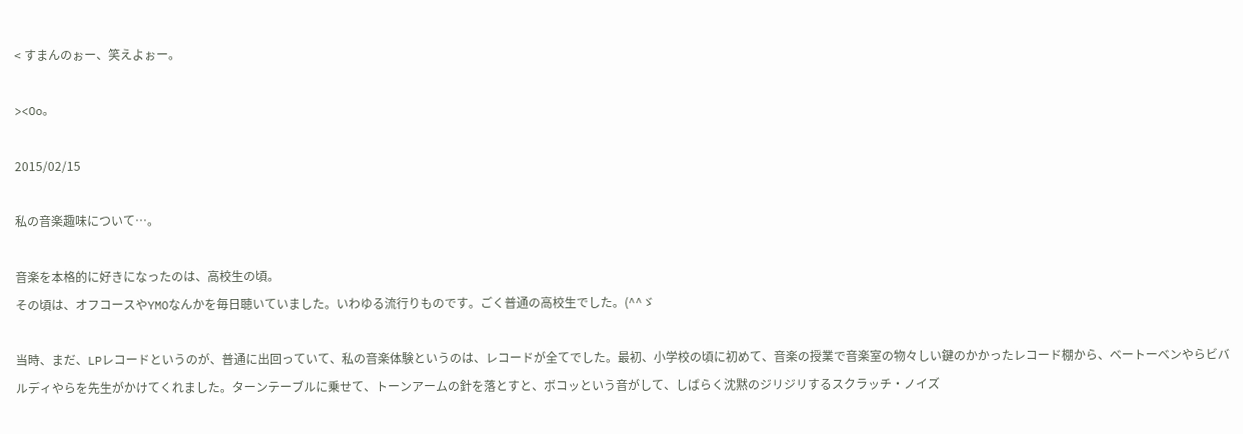< すまんのぉー、笑えよぉー。

><Oo。

2015/02/15

私の音楽趣味について…。

音楽を本格的に好きになったのは、高校生の頃。
その頃は、オフコースやYMOなんかを毎日聴いていました。いわゆる流行りものです。ごく普通の高校生でした。(^^ゞ

当時、まだ、LPレコードというのが、普通に出回っていて、私の音楽体験というのは、レコードが全てでした。最初、小学校の頃に初めて、音楽の授業で音楽室の物々しい鍵のかかったレコード棚から、ベートーベンやらビバルディやらを先生がかけてくれました。ターンテーブルに乗せて、トーンアームの針を落とすと、ボコッという音がして、しばらく沈黙のジリジリするスクラッチ・ノイズ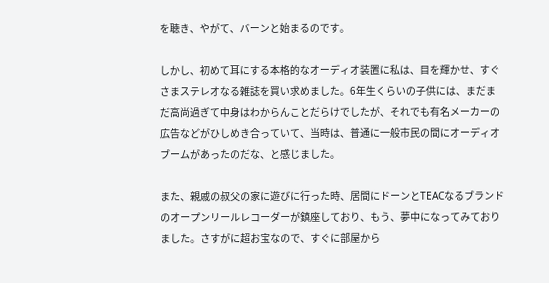を聴き、やがて、バーンと始まるのです。

しかし、初めて耳にする本格的なオーディオ装置に私は、目を輝かせ、すぐさまステレオなる雑誌を買い求めました。6年生くらいの子供には、まだまだ高尚過ぎて中身はわからんことだらけでしたが、それでも有名メーカーの広告などがひしめき合っていて、当時は、普通に一般市民の間にオーディオブームがあったのだな、と感じました。

また、親戚の叔父の家に遊びに行った時、居間にドーンとTEACなるブランドのオープンリールレコーダーが鎮座しており、もう、夢中になってみておりました。さすがに超お宝なので、すぐに部屋から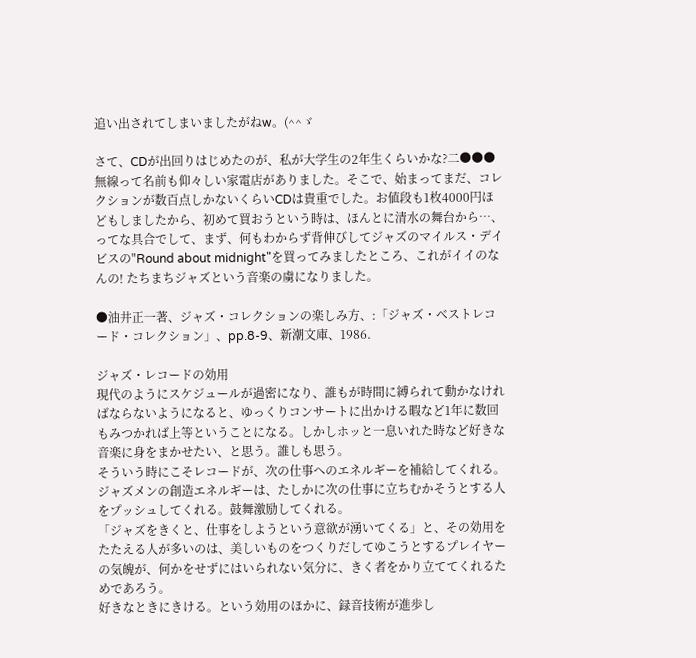追い出されてしまいましたがねw。(^^ゞ

さて、CDが出回りはじめたのが、私が大学生の2年生くらいかな?二●●●無線って名前も仰々しい家電店がありました。そこで、始まってまだ、コレクションが数百点しかないくらいCDは貴重でした。お値段も1枚4000円ほどもしましたから、初めて買おうという時は、ほんとに清水の舞台から…、ってな具合でして、まず、何もわからず背伸びしてジャズのマイルス・デイビスの"Round about midnight"を買ってみましたところ、これがイイのなんの! たちまちジャズという音楽の虜になりました。

●油井正一著、ジャズ・コレクションの楽しみ方、:「ジャズ・ベストレコード・コレクション」、pp.8-9、新潮文庫、1986.

ジャズ・レコードの効用
現代のようにスケジュールが過密になり、誰もが時間に縛られて動かなければならないようになると、ゆっくりコンサートに出かける暇など1年に数回もみつかれば上等ということになる。しかしホッと一息いれた時など好きな音楽に身をまかせたい、と思う。誰しも思う。
そういう時にこそレコードが、次の仕事へのエネルギーを補給してくれる。
ジャズメンの創造エネルギーは、たしかに次の仕事に立ちむかそうとする人をプッシュしてくれる。鼓舞激励してくれる。
「ジャズをきくと、仕事をしようという意欲が湧いてくる」と、その効用をたたえる人が多いのは、美しいものをつくりだしてゆこうとするプレイヤーの気魄が、何かをせずにはいられない気分に、きく者をかり立ててくれるためであろう。
好きなときにきける。という効用のほかに、録音技術が進歩し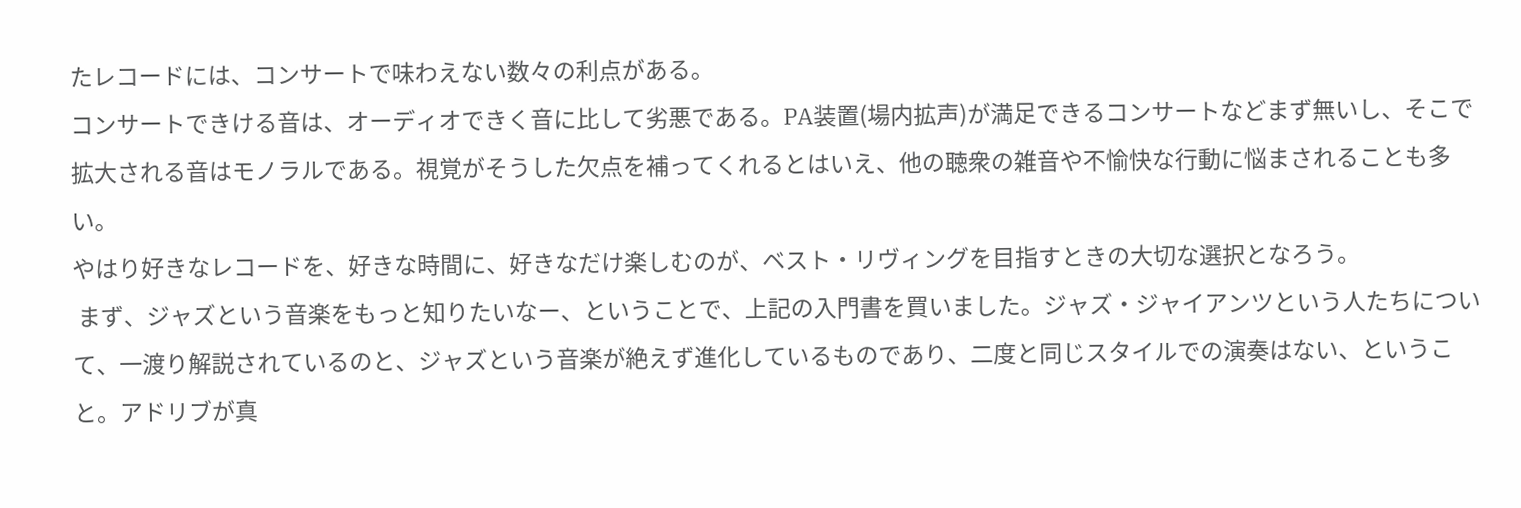たレコードには、コンサートで味わえない数々の利点がある。
コンサートできける音は、オーディオできく音に比して劣悪である。PA装置(場内拡声)が満足できるコンサートなどまず無いし、そこで拡大される音はモノラルである。視覚がそうした欠点を補ってくれるとはいえ、他の聴衆の雑音や不愉快な行動に悩まされることも多い。
やはり好きなレコードを、好きな時間に、好きなだけ楽しむのが、ベスト・リヴィングを目指すときの大切な選択となろう。
 まず、ジャズという音楽をもっと知りたいなー、ということで、上記の入門書を買いました。ジャズ・ジャイアンツという人たちについて、一渡り解説されているのと、ジャズという音楽が絶えず進化しているものであり、二度と同じスタイルでの演奏はない、ということ。アドリブが真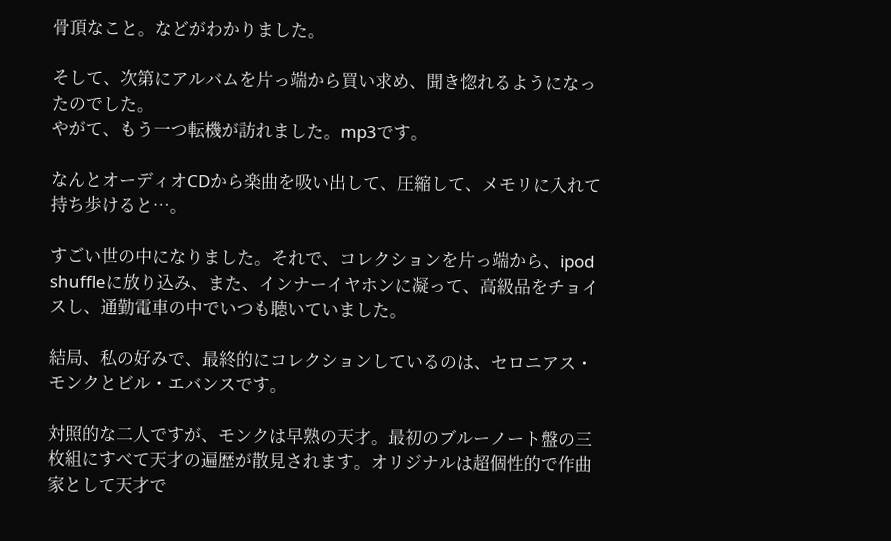骨頂なこと。などがわかりました。

そして、次第にアルバムを片っ端から買い求め、聞き惚れるようになったのでした。
やがて、もう一つ転機が訪れました。mp3です。

なんとオーディオCDから楽曲を吸い出して、圧縮して、メモリに入れて持ち歩けると…。

すごい世の中になりました。それで、コレクションを片っ端から、ipod shuffleに放り込み、また、インナーイヤホンに凝って、高級品をチョイスし、通勤電車の中でいつも聴いていました。

結局、私の好みで、最終的にコレクションしているのは、セロニアス・モンクとビル・エバンスです。

対照的な二人ですが、モンクは早熟の天才。最初のブルーノート盤の三枚組にすべて天才の遍歴が散見されます。オリジナルは超個性的で作曲家として天才で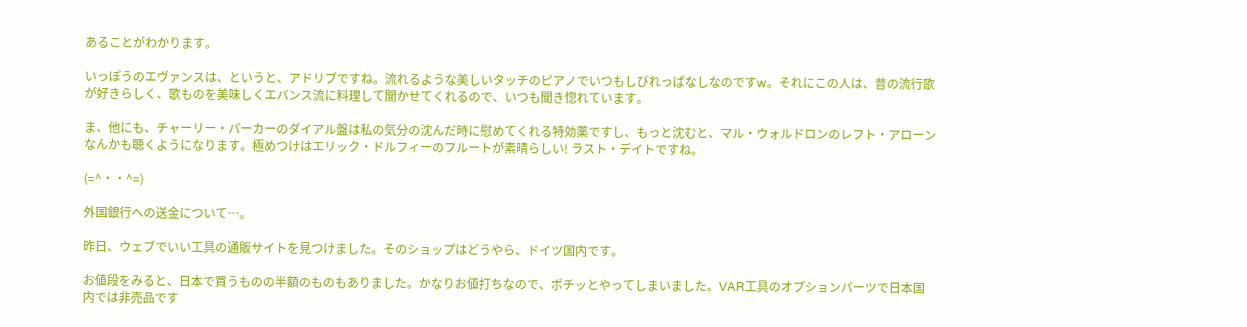あることがわかります。

いっぽうのエヴァンスは、というと、アドリブですね。流れるような美しいタッチのピアノでいつもしびれっぱなしなのですw。それにこの人は、昔の流行歌が好きらしく、歌ものを美味しくエバンス流に料理して聞かせてくれるので、いつも聞き惚れています。

ま、他にも、チャーリー・パーカーのダイアル盤は私の気分の沈んだ時に慰めてくれる特効薬ですし、もっと沈むと、マル・ウォルドロンのレフト・アローンなんかも聴くようになります。極めつけはエリック・ドルフィーのフルートが素晴らしい! ラスト・デイトですね。

(=^・・^=)

外国銀行への送金について…。

昨日、ウェブでいい工具の通販サイトを見つけました。そのショップはどうやら、ドイツ国内です。

お値段をみると、日本で買うものの半額のものもありました。かなりお値打ちなので、ポチッとやってしまいました。VAR工具のオプションパーツで日本国内では非売品です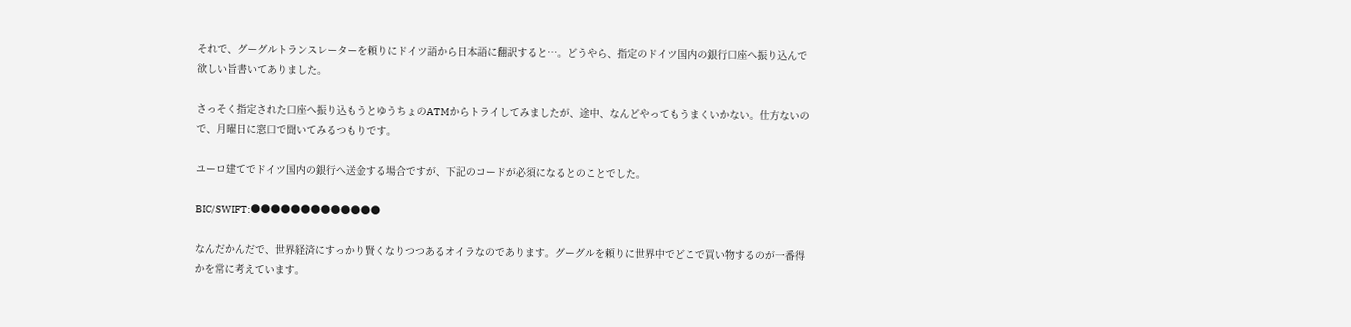それで、グーグルトランスレーターを頼りにドイツ語から日本語に翻訳すると…。どうやら、指定のドイツ国内の銀行口座へ振り込んで欲しい旨書いてありました。

さっそく指定された口座へ振り込もうとゆうちょのATMからトライしてみましたが、途中、なんどやってもうまくいかない。仕方ないので、月曜日に窓口で聞いてみるつもりです。

ユーロ建てでドイツ国内の銀行へ送金する場合ですが、下記のコードが必須になるとのことでした。

BIC/SWIFT:●●●●●●●●●●●●●

なんだかんだで、世界経済にすっかり賢くなりつつあるオイラなのであります。グーグルを頼りに世界中でどこで買い物するのが一番得かを常に考えています。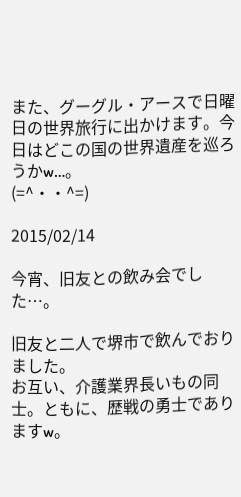また、グーグル・アースで日曜日の世界旅行に出かけます。今日はどこの国の世界遺産を巡ろうかw…。
(=^・・^=)

2015/02/14

今宵、旧友との飲み会でした…。

旧友と二人で堺市で飲んでおりました。
お互い、介護業界長いもの同士。ともに、歴戦の勇士でありますw。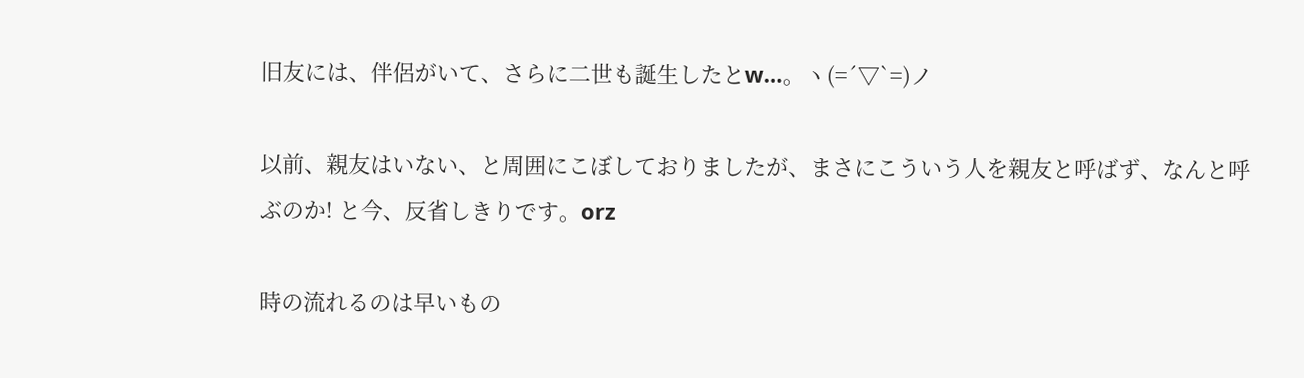旧友には、伴侶がいて、さらに二世も誕生したとw…。ヽ(=´▽`=)ノ

以前、親友はいない、と周囲にこぼしておりましたが、まさにこういう人を親友と呼ばず、なんと呼ぶのか! と今、反省しきりです。orz

時の流れるのは早いもの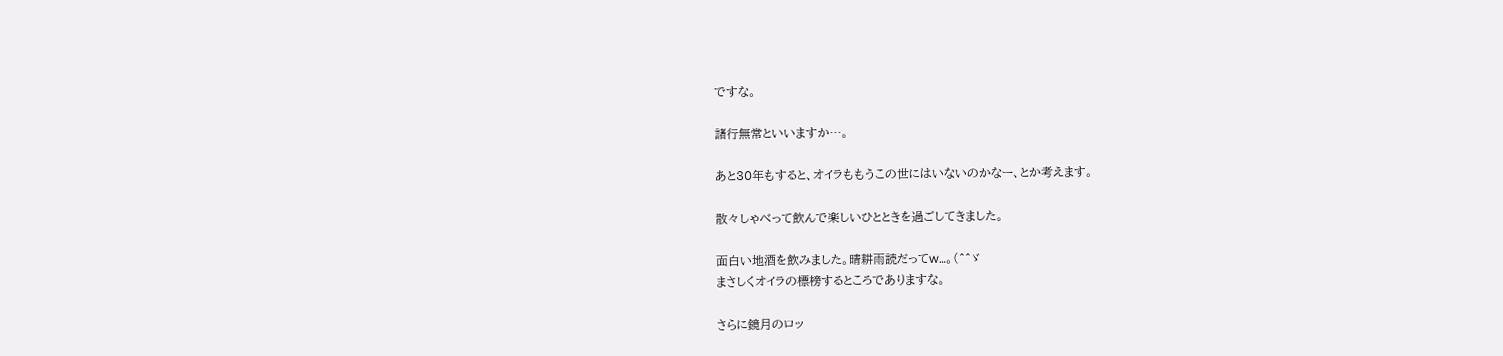ですな。

諸行無常といいますか…。

あと30年もすると、オイラももうこの世にはいないのかなー、とか考えます。

散々しゃべって飲んで楽しいひとときを過ごしてきました。

面白い地酒を飲みました。晴耕雨読だってw…。(^^ゞ
まさしくオイラの標榜するところでありますな。

さらに鏡月のロッ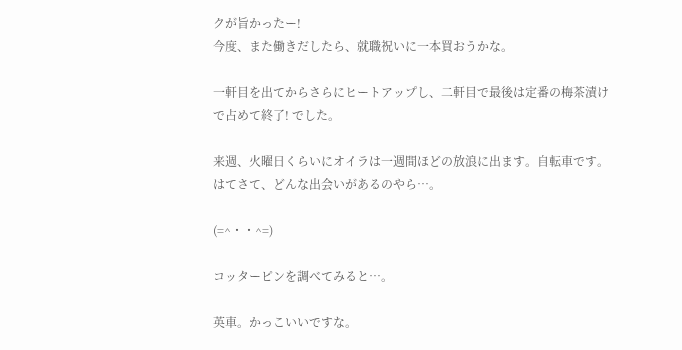クが旨かったー!
今度、また働きだしたら、就職祝いに一本買おうかな。

一軒目を出てからさらにヒートアップし、二軒目で最後は定番の梅茶漬けで占めて終了! でした。

来週、火曜日くらいにオイラは一週間ほどの放浪に出ます。自転車です。はてさて、どんな出会いがあるのやら…。

(=^・・^=)

コッターピンを調べてみると…。

英車。かっこいいですな。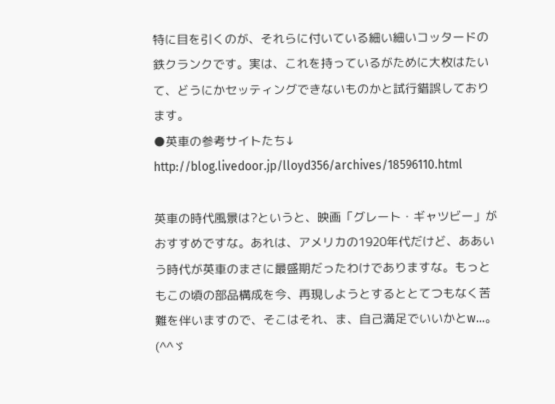特に目を引くのが、それらに付いている細い細いコッタードの鉄クランクです。実は、これを持っているがために大枚はたいて、どうにかセッティングできないものかと試行錯誤しております。
●英車の参考サイトたち↓
http://blog.livedoor.jp/lloyd356/archives/18596110.html

英車の時代風景は?というと、映画「グレート・ギャツビー」がおすすめですな。あれは、アメリカの1920年代だけど、ああいう時代が英車のまさに最盛期だったわけでありますな。もっともこの頃の部品構成を今、再現しようとするととてつもなく苦難を伴いますので、そこはそれ、ま、自己満足でいいかとw…。(^^ゞ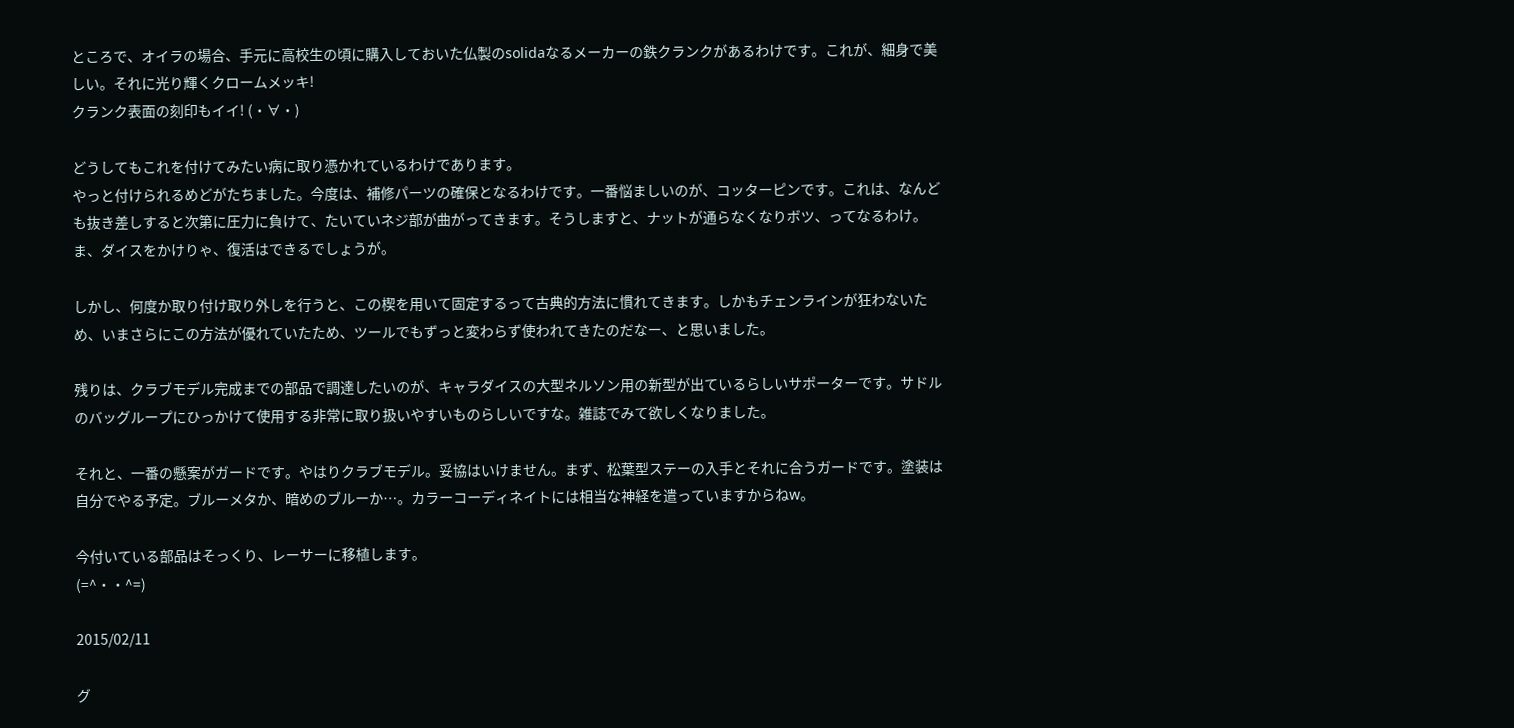ところで、オイラの場合、手元に高校生の頃に購入しておいた仏製のsolidaなるメーカーの鉄クランクがあるわけです。これが、細身で美しい。それに光り輝くクロームメッキ!
クランク表面の刻印もイイ! (・∀・)

どうしてもこれを付けてみたい病に取り憑かれているわけであります。
やっと付けられるめどがたちました。今度は、補修パーツの確保となるわけです。一番悩ましいのが、コッターピンです。これは、なんども抜き差しすると次第に圧力に負けて、たいていネジ部が曲がってきます。そうしますと、ナットが通らなくなりボツ、ってなるわけ。ま、ダイスをかけりゃ、復活はできるでしょうが。

しかし、何度か取り付け取り外しを行うと、この楔を用いて固定するって古典的方法に慣れてきます。しかもチェンラインが狂わないため、いまさらにこの方法が優れていたため、ツールでもずっと変わらず使われてきたのだなー、と思いました。

残りは、クラブモデル完成までの部品で調達したいのが、キャラダイスの大型ネルソン用の新型が出ているらしいサポーターです。サドルのバッグループにひっかけて使用する非常に取り扱いやすいものらしいですな。雑誌でみて欲しくなりました。

それと、一番の懸案がガードです。やはりクラブモデル。妥協はいけません。まず、松葉型ステーの入手とそれに合うガードです。塗装は自分でやる予定。ブルーメタか、暗めのブルーか…。カラーコーディネイトには相当な神経を遣っていますからねw。

今付いている部品はそっくり、レーサーに移植します。
(=^・・^=)

2015/02/11

グ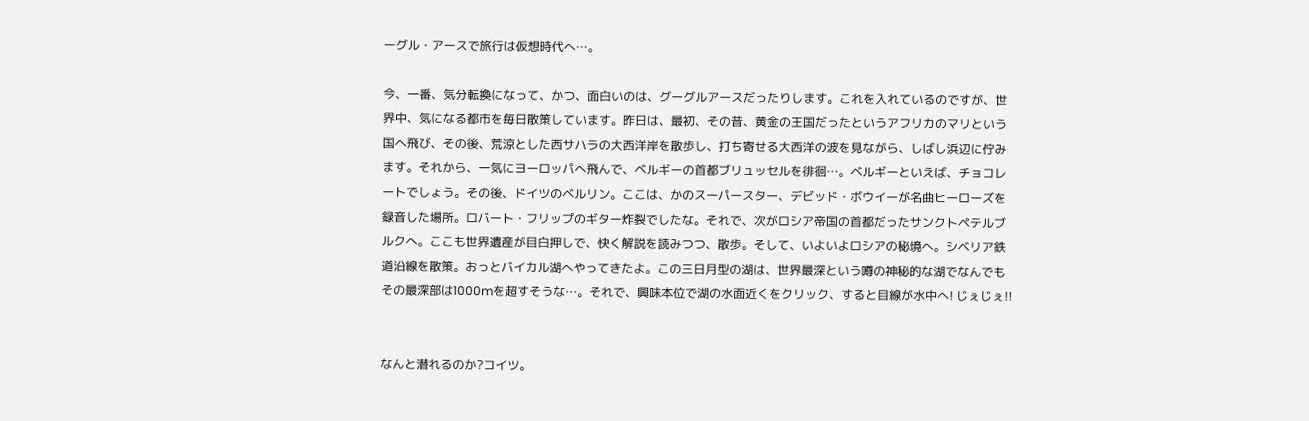ーグル・アースで旅行は仮想時代へ…。

今、一番、気分転換になって、かつ、面白いのは、グーグルアースだったりします。これを入れているのですが、世界中、気になる都市を毎日散策しています。昨日は、最初、その昔、黄金の王国だったというアフリカのマリという国へ飛び、その後、荒涼とした西サハラの大西洋岸を散歩し、打ち寄せる大西洋の波を見ながら、しばし浜辺に佇みます。それから、一気にヨーロッパへ飛んで、ベルギーの首都ブリュッセルを徘徊…。ベルギーといえば、チョコレートでしょう。その後、ドイツのベルリン。ここは、かのスーパースター、デビッド・ボウイーが名曲ヒーローズを録音した場所。ロバート・フリップのギター炸裂でしたな。それで、次がロシア帝国の首都だったサンクトペテルブルクへ。ここも世界遺産が目白押しで、快く解説を読みつつ、散歩。そして、いよいよロシアの秘境へ。シベリア鉄道沿線を散策。おっとバイカル湖へやってきたよ。この三日月型の湖は、世界最深という噂の神秘的な湖でなんでもその最深部は1000mを超すそうな…。それで、興味本位で湖の水面近くをクリック、すると目線が水中へ! じぇじぇ!!


なんと潜れるのか?コイツ。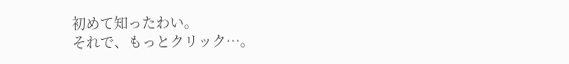初めて知ったわい。
それで、もっとクリック…。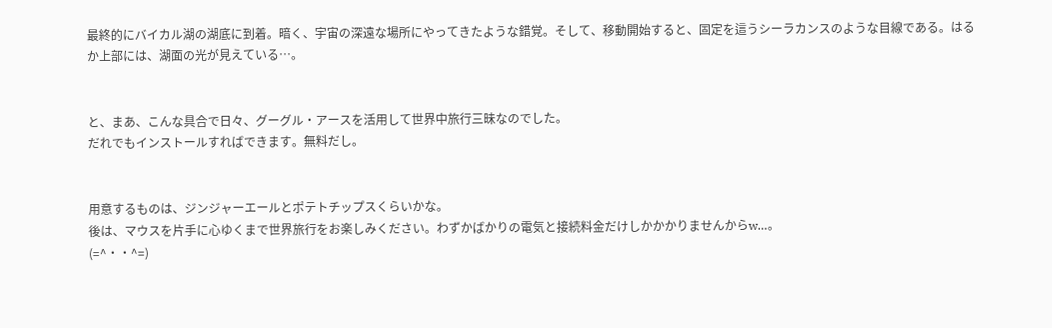最終的にバイカル湖の湖底に到着。暗く、宇宙の深遠な場所にやってきたような錯覚。そして、移動開始すると、固定を這うシーラカンスのような目線である。はるか上部には、湖面の光が見えている…。


と、まあ、こんな具合で日々、グーグル・アースを活用して世界中旅行三昧なのでした。
だれでもインストールすればできます。無料だし。


用意するものは、ジンジャーエールとポテトチップスくらいかな。
後は、マウスを片手に心ゆくまで世界旅行をお楽しみください。わずかばかりの電気と接続料金だけしかかかりませんからw…。
(=^・・^=)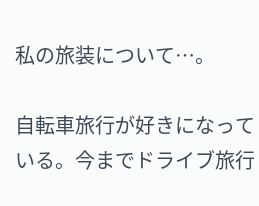私の旅装について…。

自転車旅行が好きになっている。今までドライブ旅行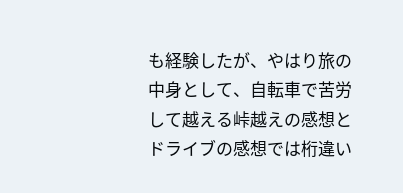も経験したが、やはり旅の中身として、自転車で苦労して越える峠越えの感想とドライブの感想では桁違い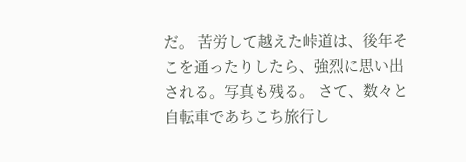だ。 苦労して越えた峠道は、後年そこを通ったりしたら、強烈に思い出される。写真も残る。 さて、数々と自転車であちこち旅行し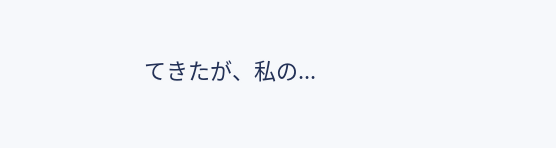てきたが、私の...